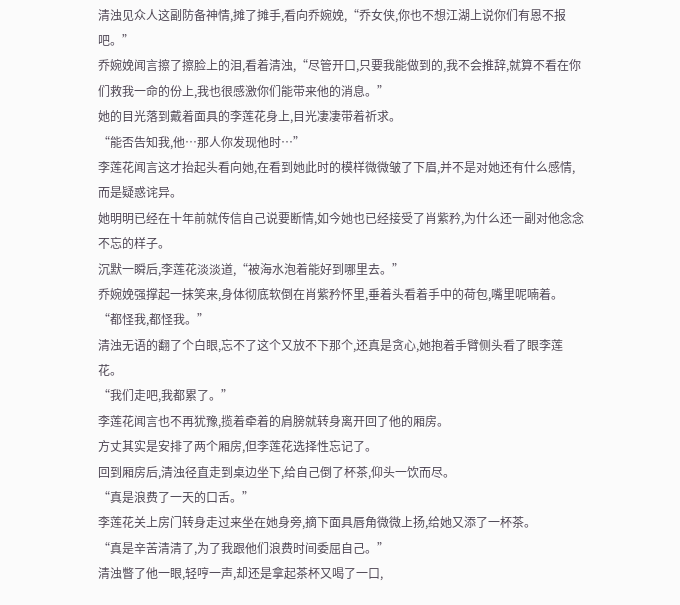清浊见众人这副防备神情,摊了摊手,看向乔婉娩,“乔女侠,你也不想江湖上说你们有恩不报吧。”
乔婉娩闻言擦了擦脸上的泪,看着清浊,“尽管开口,只要我能做到的,我不会推辞,就算不看在你们救我一命的份上,我也很感激你们能带来他的消息。”
她的目光落到戴着面具的李莲花身上,目光凄凄带着祈求。
“能否告知我,他…那人你发现他时…”
李莲花闻言这才抬起头看向她,在看到她此时的模样微微皱了下眉,并不是对她还有什么感情,而是疑惑诧异。
她明明已经在十年前就传信自己说要断情,如今她也已经接受了肖紫矜,为什么还一副对他念念不忘的样子。
沉默一瞬后,李莲花淡淡道,“被海水泡着能好到哪里去。”
乔婉娩强撑起一抹笑来,身体彻底软倒在肖紫矜怀里,垂着头看着手中的荷包,嘴里呢喃着。
“都怪我,都怪我。”
清浊无语的翻了个白眼,忘不了这个又放不下那个,还真是贪心,她抱着手臂侧头看了眼李莲花。
“我们走吧,我都累了。”
李莲花闻言也不再犹豫,揽着牵着的肩膀就转身离开回了他的厢房。
方丈其实是安排了两个厢房,但李莲花选择性忘记了。
回到厢房后,清浊径直走到桌边坐下,给自己倒了杯茶,仰头一饮而尽。
“真是浪费了一天的口舌。”
李莲花关上房门转身走过来坐在她身旁,摘下面具唇角微微上扬,给她又添了一杯茶。
“真是辛苦清清了,为了我跟他们浪费时间委屈自己。”
清浊瞥了他一眼,轻哼一声,却还是拿起茶杯又喝了一口,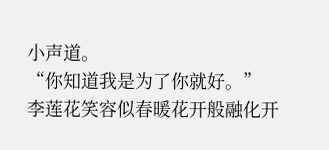小声道。
“你知道我是为了你就好。”
李莲花笑容似春暖花开般融化开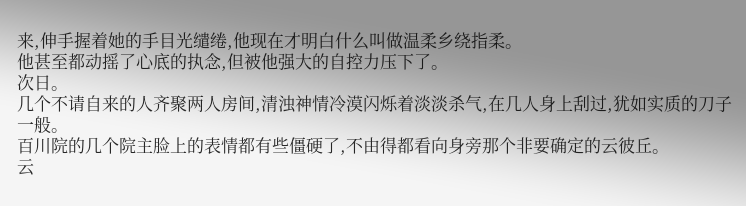来,伸手握着她的手目光缱绻,他现在才明白什么叫做温柔乡绕指柔。
他甚至都动摇了心底的执念,但被他强大的自控力压下了。
次日。
几个不请自来的人齐聚两人房间,清浊神情冷漠闪烁着淡淡杀气,在几人身上刮过,犹如实质的刀子一般。
百川院的几个院主脸上的表情都有些僵硬了,不由得都看向身旁那个非要确定的云彼丘。
云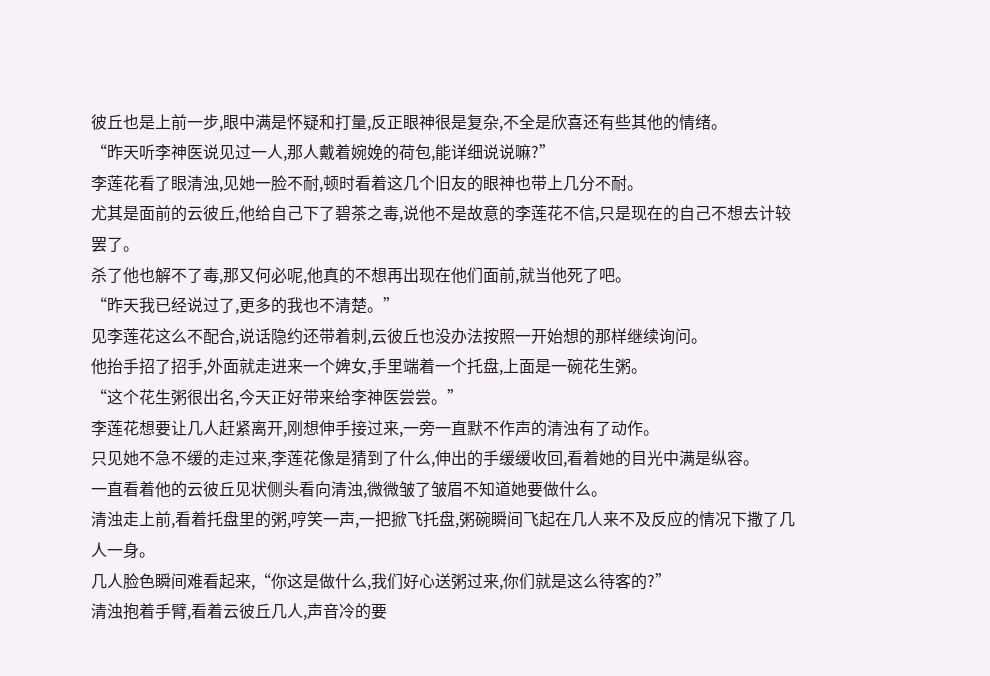彼丘也是上前一步,眼中满是怀疑和打量,反正眼神很是复杂,不全是欣喜还有些其他的情绪。
“昨天听李神医说见过一人,那人戴着婉娩的荷包,能详细说说嘛?”
李莲花看了眼清浊,见她一脸不耐,顿时看着这几个旧友的眼神也带上几分不耐。
尤其是面前的云彼丘,他给自己下了碧茶之毒,说他不是故意的李莲花不信,只是现在的自己不想去计较罢了。
杀了他也解不了毒,那又何必呢,他真的不想再出现在他们面前,就当他死了吧。
“昨天我已经说过了,更多的我也不清楚。”
见李莲花这么不配合,说话隐约还带着刺,云彼丘也没办法按照一开始想的那样继续询问。
他抬手招了招手,外面就走进来一个婢女,手里端着一个托盘,上面是一碗花生粥。
“这个花生粥很出名,今天正好带来给李神医尝尝。”
李莲花想要让几人赶紧离开,刚想伸手接过来,一旁一直默不作声的清浊有了动作。
只见她不急不缓的走过来,李莲花像是猜到了什么,伸出的手缓缓收回,看着她的目光中满是纵容。
一直看着他的云彼丘见状侧头看向清浊,微微皱了皱眉不知道她要做什么。
清浊走上前,看着托盘里的粥,哼笑一声,一把掀飞托盘,粥碗瞬间飞起在几人来不及反应的情况下撒了几人一身。
几人脸色瞬间难看起来,“你这是做什么,我们好心送粥过来,你们就是这么待客的?”
清浊抱着手臂,看着云彼丘几人,声音冷的要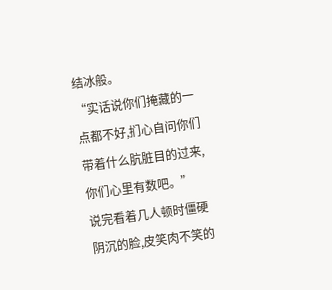结冰般。
“实话说你们掩藏的一点都不好,扪心自问你们带着什么肮脏目的过来,你们心里有数吧。”
说完看着几人顿时僵硬阴沉的脸,皮笑肉不笑的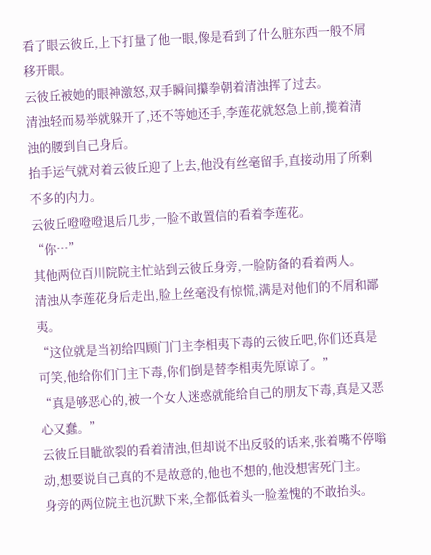看了眼云彼丘,上下打量了他一眼,像是看到了什么脏东西一般不屑移开眼。
云彼丘被她的眼神激怒,双手瞬间攥拳朝着清浊挥了过去。
清浊轻而易举就躲开了,还不等她还手,李莲花就怒急上前,揽着清浊的腰到自己身后。
抬手运气就对着云彼丘迎了上去,他没有丝毫留手,直接动用了所剩不多的内力。
云彼丘噔噔噔退后几步,一脸不敢置信的看着李莲花。
“你…”
其他两位百川院院主忙站到云彼丘身旁,一脸防备的看着两人。
清浊从李莲花身后走出,脸上丝毫没有惊慌,满是对他们的不屑和鄙夷。
“这位就是当初给四顾门门主李相夷下毒的云彼丘吧,你们还真是可笑,他给你们门主下毒,你们倒是替李相夷先原谅了。”
“真是够恶心的,被一个女人迷惑就能给自己的朋友下毒,真是又恶心又蠢。”
云彼丘目眦欲裂的看着清浊,但却说不出反驳的话来,张着嘴不停嗡动,想要说自己真的不是故意的,他也不想的,他没想害死门主。
身旁的两位院主也沉默下来,全都低着头一脸羞愧的不敢抬头。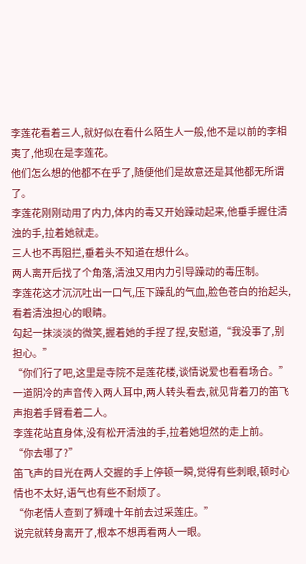李莲花看着三人,就好似在看什么陌生人一般,他不是以前的李相夷了,他现在是李莲花。
他们怎么想的他都不在乎了,随便他们是故意还是其他都无所谓了。
李莲花刚刚动用了内力,体内的毒又开始躁动起来,他垂手握住清浊的手,拉着她就走。
三人也不再阻拦,垂着头不知道在想什么。
两人离开后找了个角落,清浊又用内力引导躁动的毒压制。
李莲花这才沉沉吐出一口气,压下躁乱的气血,脸色苍白的抬起头,看着清浊担心的眼睛。
勾起一抹淡淡的微笑,握着她的手捏了捏,安慰道,“我没事了,别担心。”
“你们行了吧,这里是寺院不是莲花楼,谈情说爱也看看场合。”
一道阴冷的声音传入两人耳中,两人转头看去,就见背着刀的笛飞声抱着手臂看着二人。
李莲花站直身体,没有松开清浊的手,拉着她坦然的走上前。
“你去哪了?”
笛飞声的目光在两人交握的手上停顿一瞬,觉得有些刺眼,顿时心情也不太好,语气也有些不耐烦了。
“你老情人查到了狮魂十年前去过采莲庄。”
说完就转身离开了,根本不想再看两人一眼。